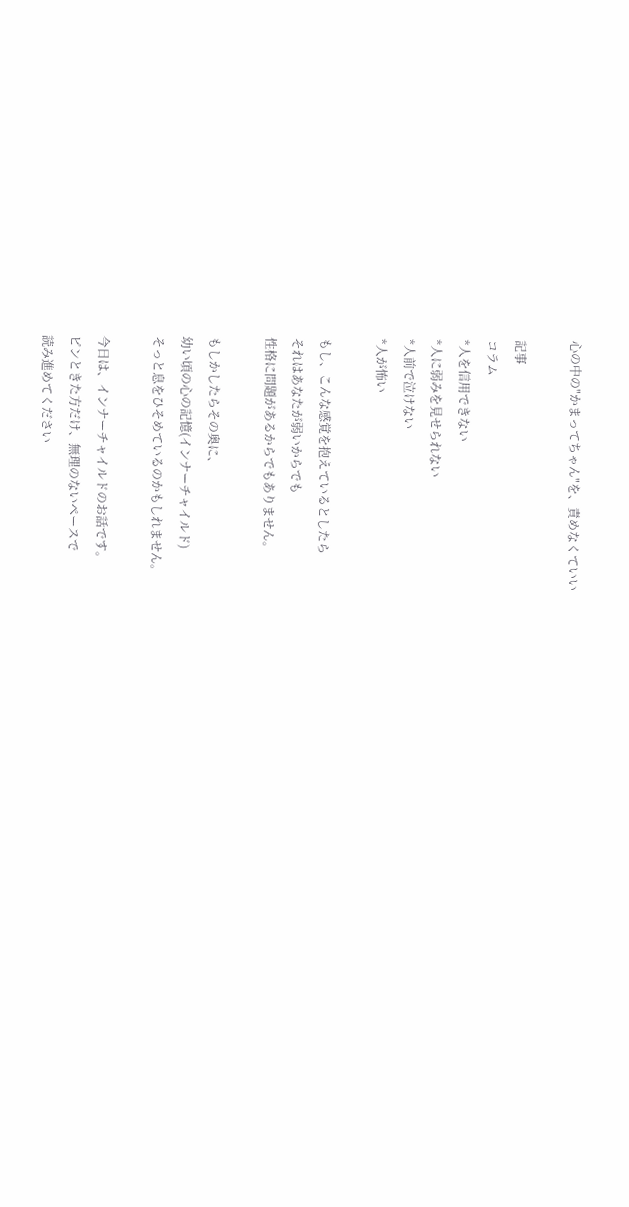心の中の"かまってちゃん"を、責めなくていい

記事
コラム
*人を信用できない
*人に弱みを見せられない
*人前で泣けない
*人が怖い

もし、こんな感覚を抱えているとしたら
それはあなたが弱いからでも
性格に問題があるからでもありません。

もしかしたらその奥に、
幼い頃の心の記憶(インナーチャイルド)
そっと息をひそめているのかもしれません。

今日は、インナーチャイルドのお話です。
ピンときた方だけ、無理のないペースで
読み進めてください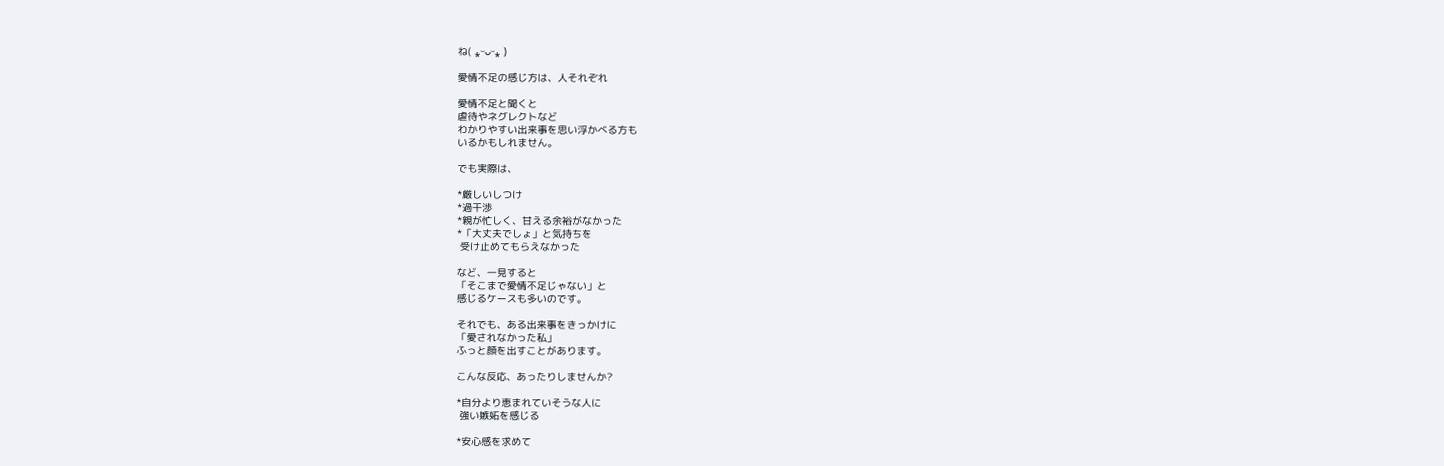ね( ⁎ᵕᴗᵕ⁎ )

愛情不足の感じ方は、人それぞれ

愛情不足と聞くと
虐待やネグレクトなど
わかりやすい出来事を思い浮かべる方も
いるかもしれません。

でも実際は、

*厳しいしつけ
*過干渉
*親が忙しく、甘える余裕がなかった
*「大丈夫でしょ」と気持ちを
 受け止めてもらえなかった

など、一見すると
「そこまで愛情不足じゃない」と
感じるケースも多いのです。

それでも、ある出来事をきっかけに
「愛されなかった私」
ふっと顔を出すことがあります。

こんな反応、あったりしませんか?

*自分より恵まれていそうな人に
 強い嫉妬を感じる

*安心感を求めて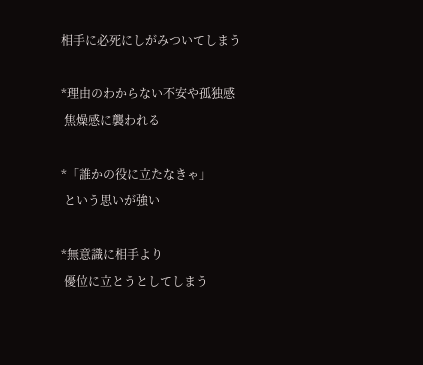相手に必死にしがみついてしまう

*理由のわからない不安や孤独感
 焦燥感に襲われる

*「誰かの役に立たなきゃ」
 という思いが強い

*無意識に相手より
 優位に立とうとしてしまう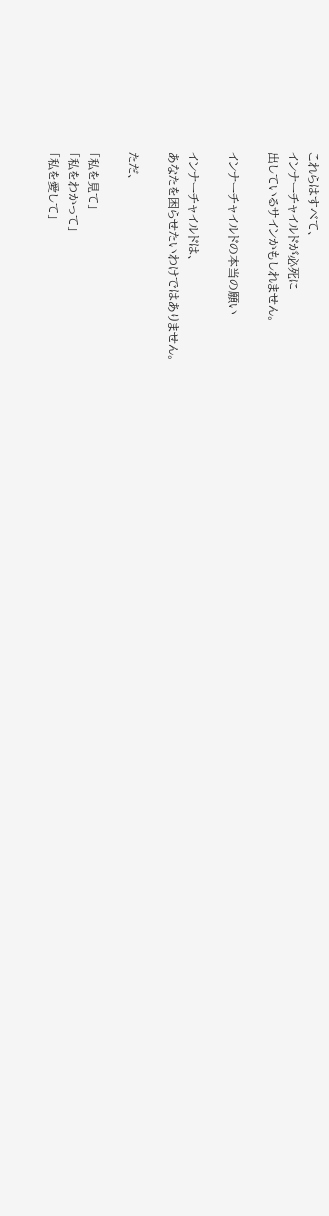これらはすべて、
インナーチャイルドが必死に
出しているサインかもしれません。

インナーチャイルドの本当の願い

インナーチャイルドは、
あなたを困らせたいわけではありません。

ただ、

「私を見て」
「私をわかって」
「私を愛して」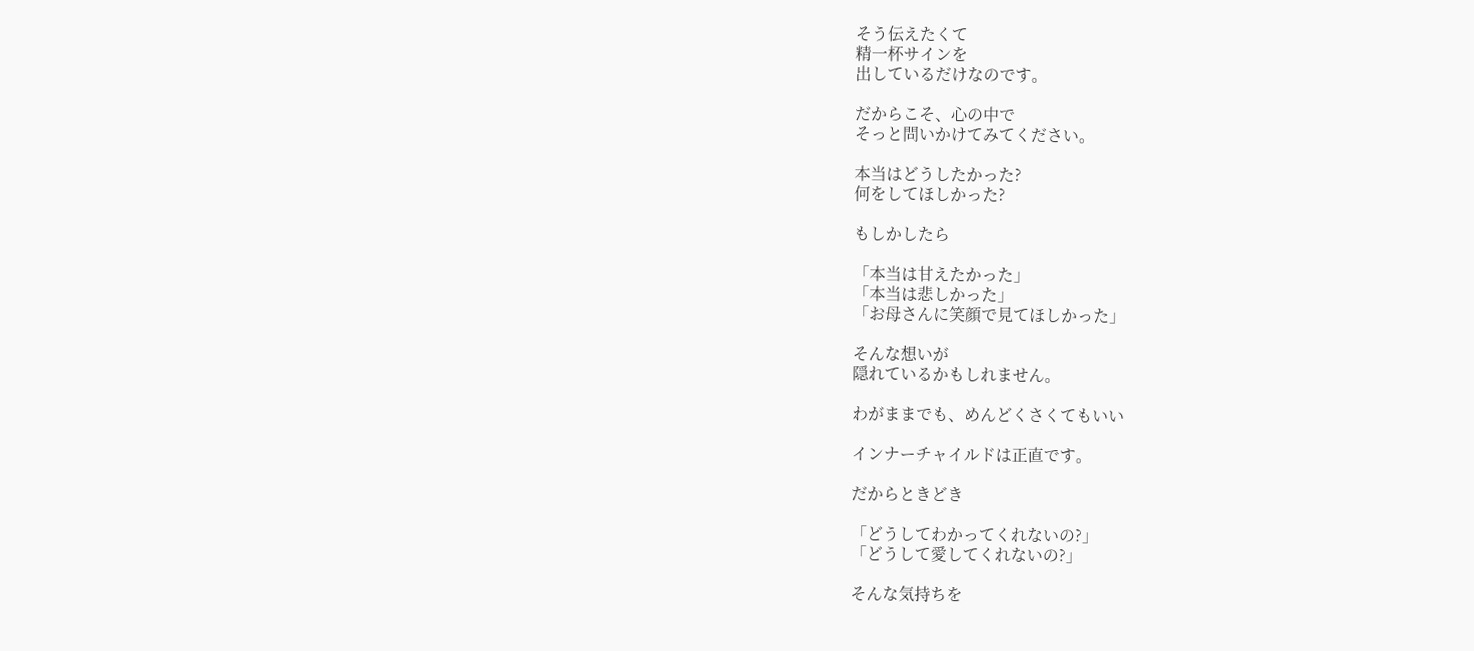そう伝えたくて
精一杯サインを
出しているだけなのです。

だからこそ、心の中で
そっと問いかけてみてください。

本当はどうしたかった?
何をしてほしかった?

もしかしたら

「本当は甘えたかった」
「本当は悲しかった」
「お母さんに笑顔で見てほしかった」

そんな想いが
隠れているかもしれません。

わがままでも、めんどくさくてもいい

インナーチャイルドは正直です。

だからときどき

「どうしてわかってくれないの?」
「どうして愛してくれないの?」

そんな気持ちを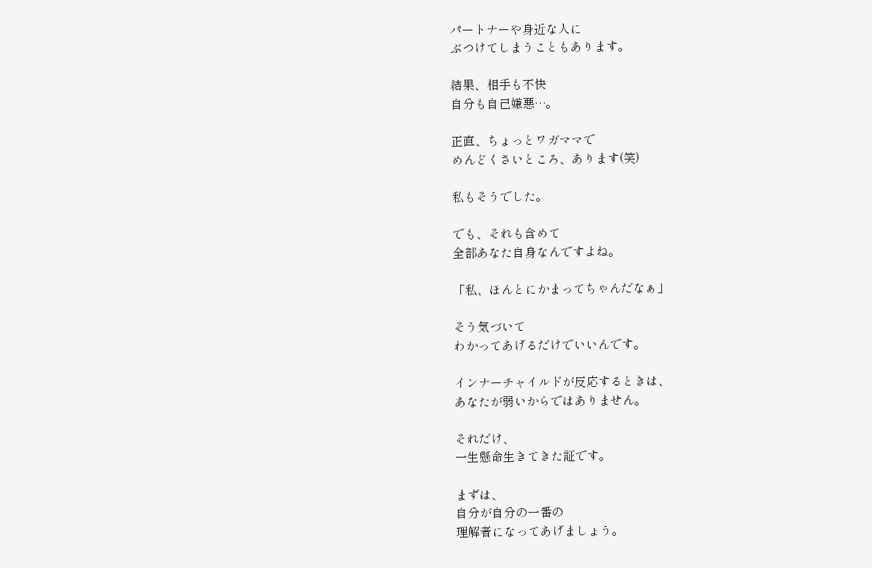パートナーや身近な人に
ぶつけてしまうこともあります。

結果、相手も不快
自分も自己嫌悪…。

正直、ちょっとワガママで
めんどくさいところ、あります(笑)

私もそうでした。

でも、それも含めて
全部あなた自身なんですよね。

「私、ほんとにかまってちゃんだなぁ」

そう気づいて
わかってあげるだけでいいんです。

インナーチャイルドが反応するときは、
あなたが弱いからではありません。

それだけ、
一生懸命生きてきた証です。

まずは、
自分が自分の一番の
理解者になってあげましょう。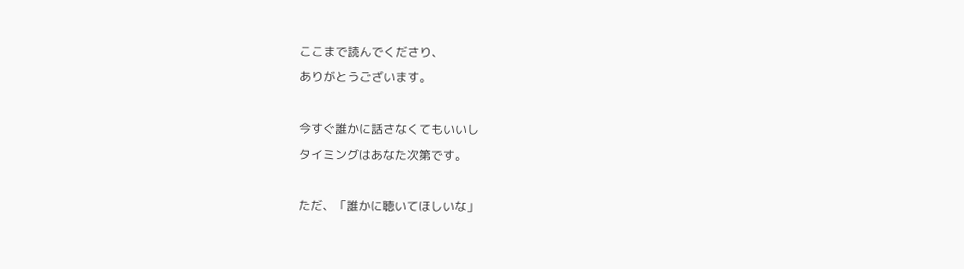ここまで読んでくださり、
ありがとうございます。

今すぐ誰かに話さなくてもいいし
タイミングはあなた次第です。

ただ、「誰かに聴いてほしいな」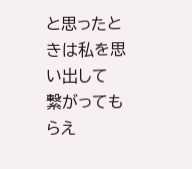と思ったときは私を思い出して
繋がってもらえ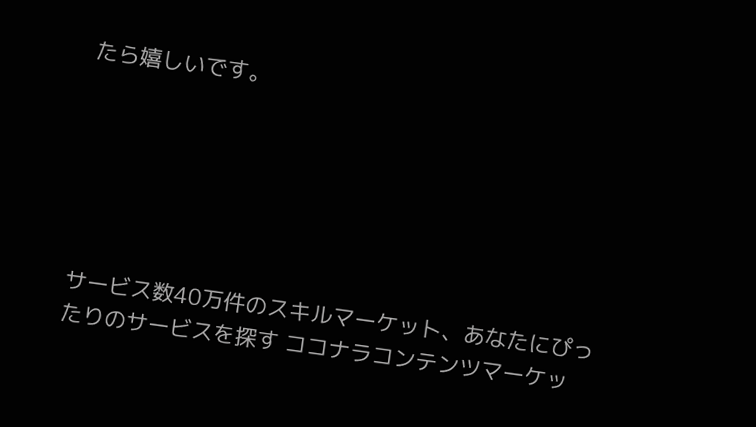たら嬉しいです。






サービス数40万件のスキルマーケット、あなたにぴったりのサービスを探す ココナラコンテンツマーケッ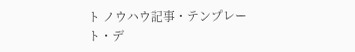ト ノウハウ記事・テンプレート・デ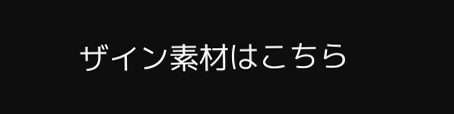ザイン素材はこちら